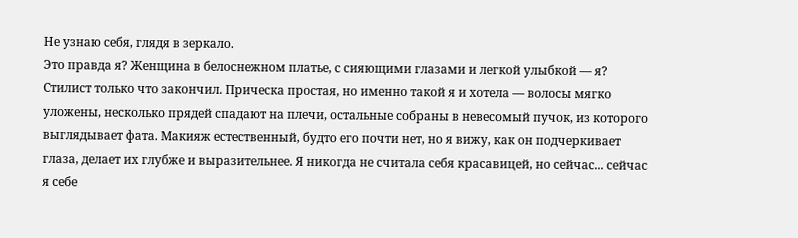Не узнаю себя, глядя в зеркало.
Это правда я? Женщина в белоснежном платье, с сияющими глазами и легкой улыбкой — я?
Стилист только что закончил. Прическа простая, но именно такой я и хотела — волосы мягко уложены, несколько прядей спадают на плечи, остальные собраны в невесомый пучок, из которого выглядывает фата. Макияж естественный, будто его почти нет, но я вижу, как он подчеркивает глаза, делает их глубже и выразительнее. Я никогда не считала себя красавицей, но сейчас... сейчас я себе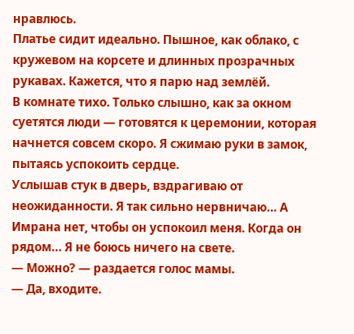нравлюсь.
Платье сидит идеально. Пышное, как облако, с кружевом на корсете и длинных прозрачных рукавах. Кажется, что я парю над землёй.
В комнате тихо. Только слышно, как за окном суетятся люди — готовятся к церемонии, которая начнется совсем скоро. Я сжимаю руки в замок, пытаясь успокоить сердце.
Услышав стук в дверь, вздрагиваю от неожиданности. Я так сильно нервничаю… А Имрана нет, чтобы он успокоил меня. Когда он рядом… Я не боюсь ничего на свете.
— Можно? — раздается голос мамы.
— Да, входите.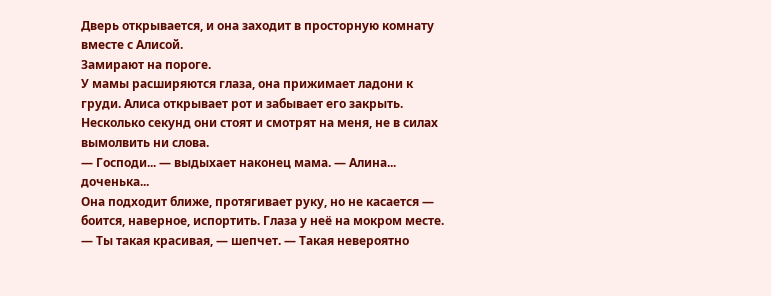Дверь открывается, и она заходит в просторную комнату вместе с Алисой.
Замирают на пороге.
У мамы расширяются глаза, она прижимает ладони к груди. Алиса открывает рот и забывает его закрыть. Несколько секунд они стоят и смотрят на меня, не в силах вымолвить ни слова.
— Господи... — выдыхает наконец мама. — Алина... доченька...
Она подходит ближе, протягивает руку, но не касается — боится, наверное, испортить. Глаза у неё на мокром месте.
— Ты такая красивая, — шепчет. — Такая невероятно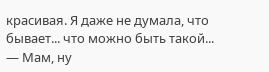красивая. Я даже не думала, что бывает... что можно быть такой...
— Мам, ну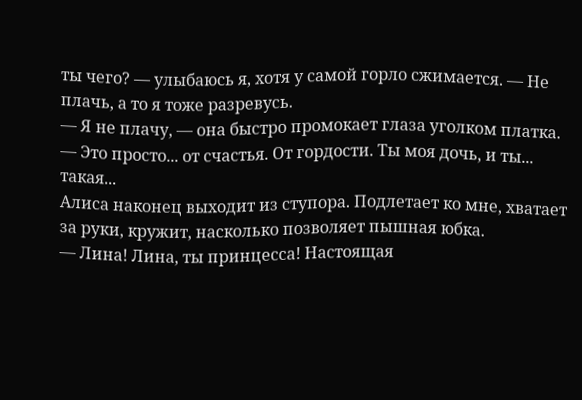ты чего? — улыбаюсь я, хотя у самой горло сжимается. — Не плачь, а то я тоже разревусь.
— Я не плачу, — она быстро промокает глаза уголком платка. — Это просто... от счастья. От гордости. Ты моя дочь, и ты... такая...
Алиса наконец выходит из ступора. Подлетает ко мне, хватает за руки, кружит, насколько позволяет пышная юбка.
— Лина! Лина, ты принцесса! Настоящая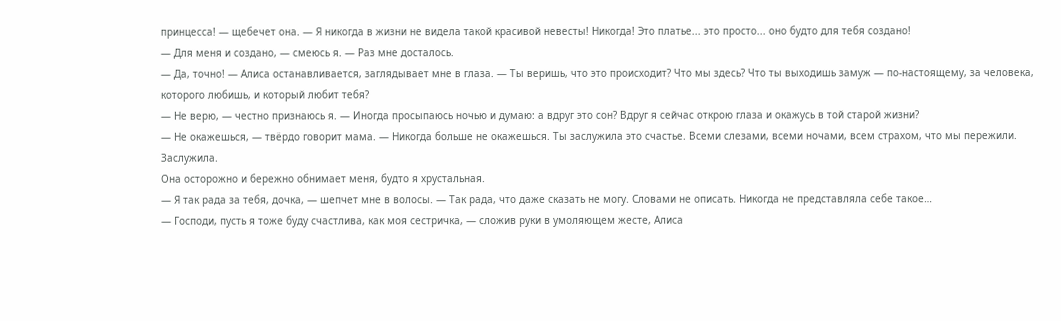принцесса! — щебечет она. — Я никогда в жизни не видела такой красивой невесты! Никогда! Это платье... это просто... оно будто для тебя создано!
— Для меня и создано, — смеюсь я. — Раз мне досталось.
— Да, точно! — Алиса останавливается, заглядывает мне в глаза. — Ты веришь, что это происходит? Что мы здесь? Что ты выходишь замуж — по-настоящему, за человека, которого любишь, и который любит тебя?
— Не верю, — честно признаюсь я. — Иногда просыпаюсь ночью и думаю: а вдруг это сон? Вдруг я сейчас открою глаза и окажусь в той старой жизни?
— Не окажешься, — твёрдо говорит мама. — Никогда больше не окажешься. Ты заслужила это счастье. Всеми слезами, всеми ночами, всем страхом, что мы пережили. Заслужила.
Она осторожно и бережно обнимает меня, будто я хрустальная.
— Я так рада за тебя, дочка, — шепчет мне в волосы. — Так рада, что даже сказать не могу. Словами не описать. Никогда не представляла себе такое…
— Господи, пусть я тоже буду счастлива, как моя сестричка, — сложив руки в умоляющем жесте, Алиса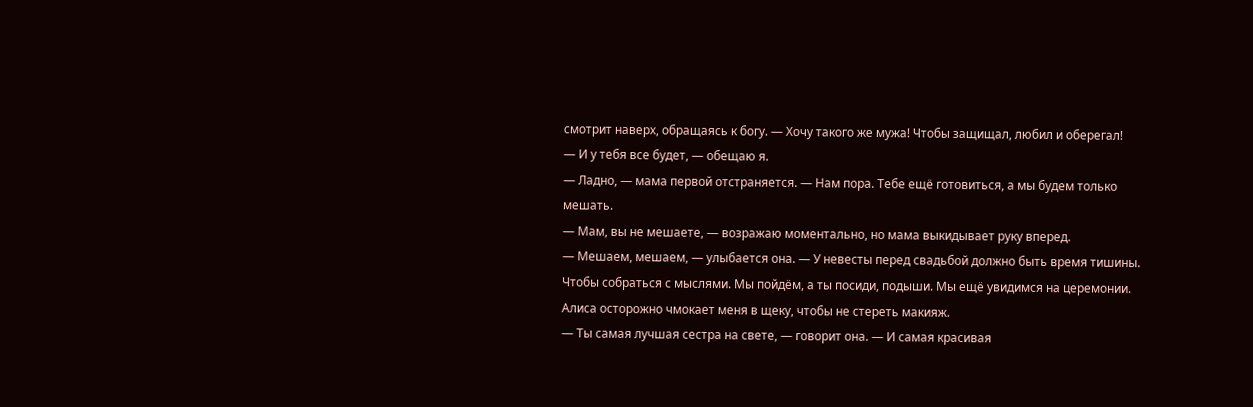смотрит наверх, обращаясь к богу. — Хочу такого же мужа! Чтобы защищал, любил и оберегал!
— И у тебя все будет, — обещаю я.
— Ладно, — мама первой отстраняется. — Нам пора. Тебе ещё готовиться, а мы будем только мешать.
— Мам, вы не мешаете, — возражаю моментально, но мама выкидывает руку вперед.
— Мешаем, мешаем, — улыбается она. — У невесты перед свадьбой должно быть время тишины. Чтобы собраться с мыслями. Мы пойдём, а ты посиди, подыши. Мы ещё увидимся на церемонии.
Алиса осторожно чмокает меня в щеку, чтобы не стереть макияж.
— Ты самая лучшая сестра на свете, — говорит она. — И самая красивая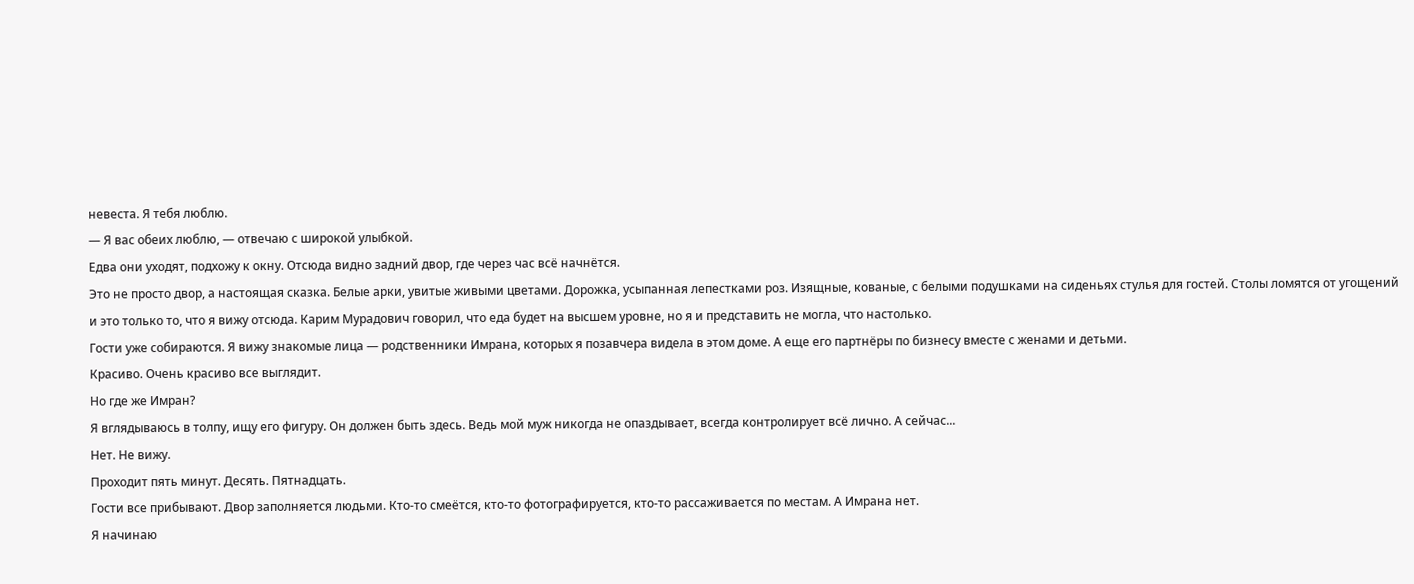невеста. Я тебя люблю.
— Я вас обеих люблю, — отвечаю с широкой улыбкой.
Едва они уходят, подхожу к окну. Отсюда видно задний двор, где через час всё начнётся.
Это не просто двор, а настоящая сказка. Белые арки, увитые живыми цветами. Дорожка, усыпанная лепестками роз. Изящные, кованые, с белыми подушками на сиденьях стулья для гостей. Столы ломятся от угощений и это только то, что я вижу отсюда. Карим Мурадович говорил, что еда будет на высшем уровне, но я и представить не могла, что настолько.
Гости уже собираются. Я вижу знакомые лица — родственники Имрана, которых я позавчера видела в этом доме. А еще его партнёры по бизнесу вместе с женами и детьми.
Красиво. Очень красиво все выглядит.
Но где же Имран?
Я вглядываюсь в толпу, ищу его фигуру. Он должен быть здесь. Ведь мой муж никогда не опаздывает, всегда контролирует всё лично. А сейчас...
Нет. Не вижу.
Проходит пять минут. Десять. Пятнадцать.
Гости все прибывают. Двор заполняется людьми. Кто-то смеётся, кто-то фотографируется, кто-то рассаживается по местам. А Имрана нет.
Я начинаю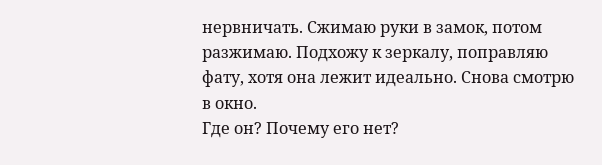нервничать. Сжимаю руки в замок, потом разжимаю. Подхожу к зеркалу, поправляю фату, хотя она лежит идеально. Снова смотрю в окно.
Где он? Почему его нет?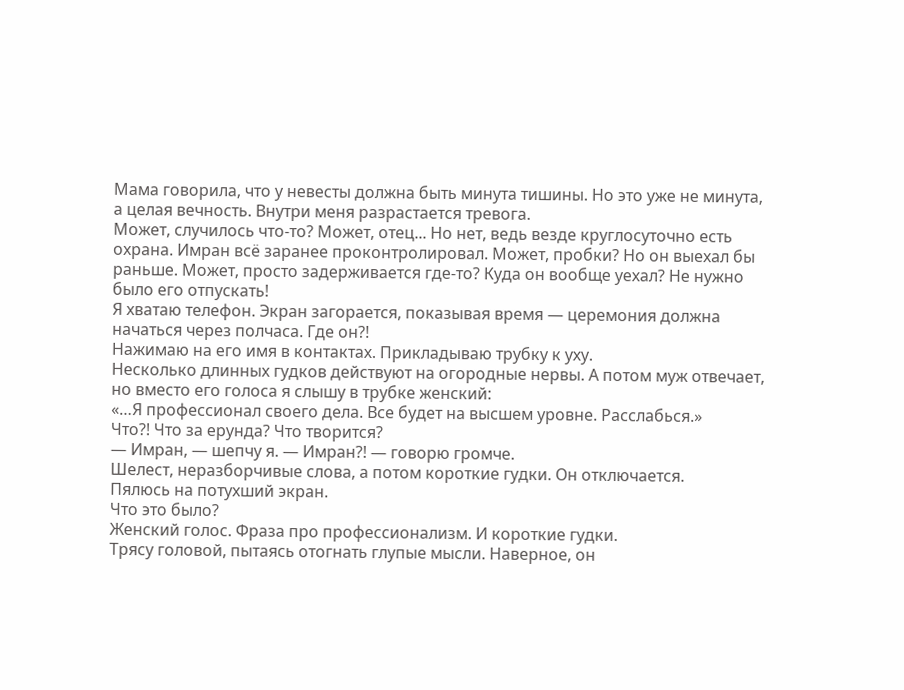Мама говорила, что у невесты должна быть минута тишины. Но это уже не минута, а целая вечность. Внутри меня разрастается тревога.
Может, случилось что-то? Может, отец... Но нет, ведь везде круглосуточно есть охрана. Имран всё заранее проконтролировал. Может, пробки? Но он выехал бы раньше. Может, просто задерживается где-то? Куда он вообще уехал? Не нужно было его отпускать!
Я хватаю телефон. Экран загорается, показывая время — церемония должна начаться через полчаса. Где он?!
Нажимаю на его имя в контактах. Прикладываю трубку к уху.
Несколько длинных гудков действуют на огородные нервы. А потом муж отвечает, но вместо его голоса я слышу в трубке женский:
«…Я профессионал своего дела. Все будет на высшем уровне. Расслабься.»
Что?! Что за ерунда? Что творится?
— Имран, — шепчу я. — Имран?! — говорю громче.
Шелест, неразборчивые слова, а потом короткие гудки. Он отключается.
Пялюсь на потухший экран.
Что это было?
Женский голос. Фраза про профессионализм. И короткие гудки.
Трясу головой, пытаясь отогнать глупые мысли. Наверное, он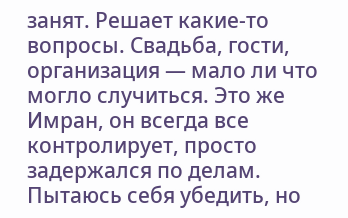занят. Решает какие-то вопросы. Свадьба, гости, организация — мало ли что могло случиться. Это же Имран, он всегда все контролирует, просто задержался по делам.
Пытаюсь себя убедить, но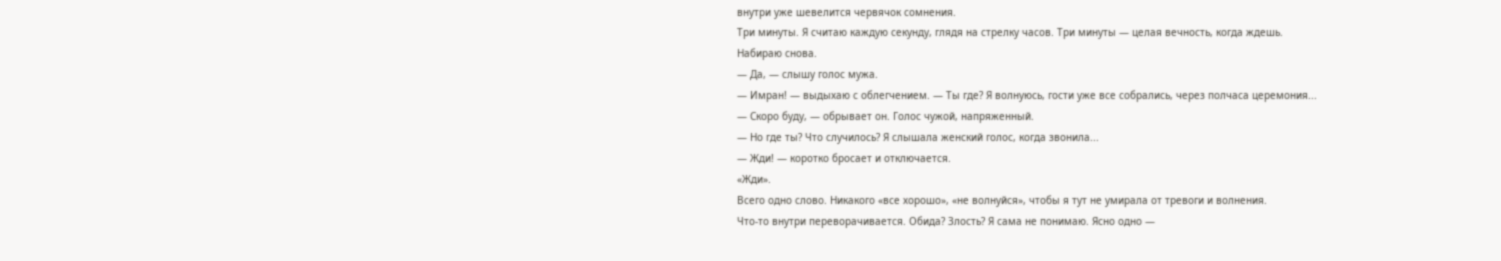внутри уже шевелится червячок сомнения.
Три минуты. Я считаю каждую секунду, глядя на стрелку часов. Три минуты — целая вечность, когда ждешь.
Набираю снова.
— Да, — слышу голос мужа.
— Имран! — выдыхаю с облегчением. — Ты где? Я волнуюсь, гости уже все собрались, через полчаса церемония...
— Скоро буду, — обрывает он. Голос чужой, напряженный.
— Но где ты? Что случилось? Я слышала женский голос, когда звонила...
— Жди! — коротко бросает и отключается.
«Жди».
Всего одно слово. Никакого «все хорошо», «не волнуйся», чтобы я тут не умирала от тревоги и волнения.
Что-то внутри переворачивается. Обида? Злость? Я сама не понимаю. Ясно одно —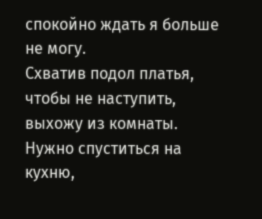спокойно ждать я больше не могу.
Схватив подол платья, чтобы не наступить, выхожу из комнаты. Нужно спуститься на кухню,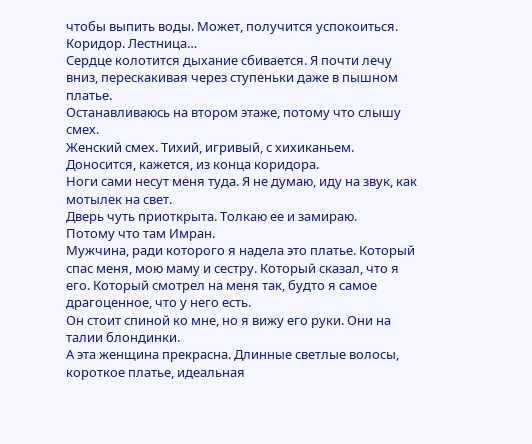чтобы выпить воды. Может, получится успокоиться.
Коридор. Лестница…
Сердце колотится дыхание сбивается. Я почти лечу вниз, перескакивая через ступеньки даже в пышном платье.
Останавливаюсь на втором этаже, потому что слышу смех.
Женский смех. Тихий, игривый, с хихиканьем. Доносится, кажется, из конца коридора.
Ноги сами несут меня туда. Я не думаю, иду на звук, как мотылек на свет.
Дверь чуть приоткрыта. Толкаю ее и замираю.
Потому что там Имран.
Мужчина, ради которого я надела это платье. Который спас меня, мою маму и сестру. Который сказал, что я его. Который смотрел на меня так, будто я самое драгоценное, что у него есть.
Он стоит спиной ко мне, но я вижу его руки. Они на талии блондинки.
А эта женщина прекрасна. Длинные светлые волосы, короткое платье, идеальная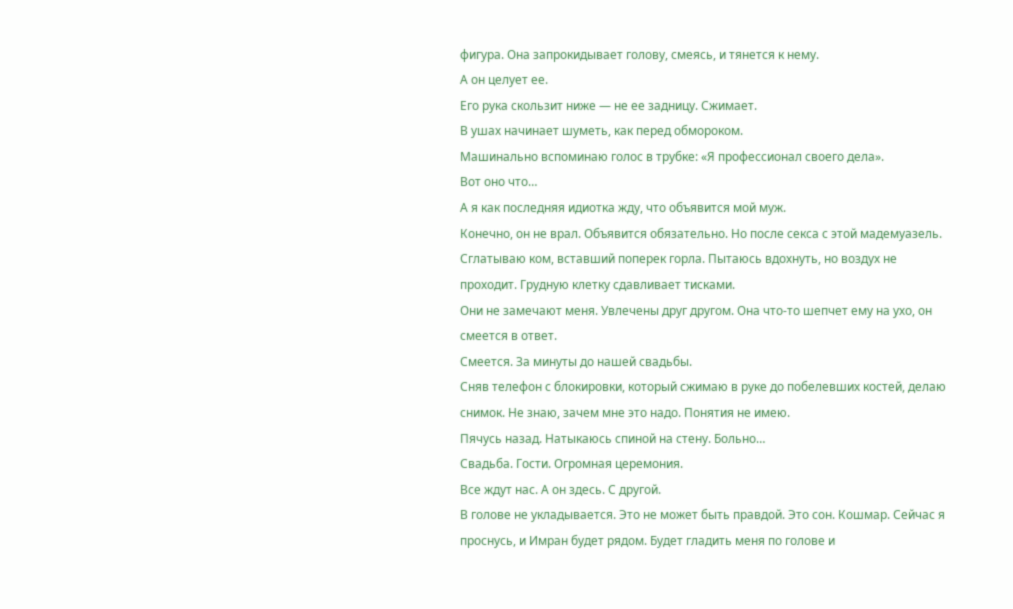фигура. Она запрокидывает голову, смеясь, и тянется к нему.
А он целует ее.
Его рука скользит ниже — не ее задницу. Сжимает.
В ушах начинает шуметь, как перед обмороком.
Машинально вспоминаю голос в трубке: «Я профессионал своего дела».
Вот оно что…
А я как последняя идиотка жду, что объявится мой муж.
Конечно, он не врал. Объявится обязательно. Но после секса с этой мадемуазель.
Сглатываю ком, вставший поперек горла. Пытаюсь вдохнуть, но воздух не проходит. Грудную клетку сдавливает тисками.
Они не замечают меня. Увлечены друг другом. Она что-то шепчет ему на ухо, он смеется в ответ.
Смеется. За минуты до нашей свадьбы.
Сняв телефон с блокировки, который сжимаю в руке до побелевших костей, делаю снимок. Не знаю, зачем мне это надо. Понятия не имею.
Пячусь назад. Натыкаюсь спиной на стену. Больно…
Свадьба. Гости. Огромная церемония.
Все ждут нас. А он здесь. С другой.
В голове не укладывается. Это не может быть правдой. Это сон. Кошмар. Сейчас я проснусь, и Имран будет рядом. Будет гладить меня по голове и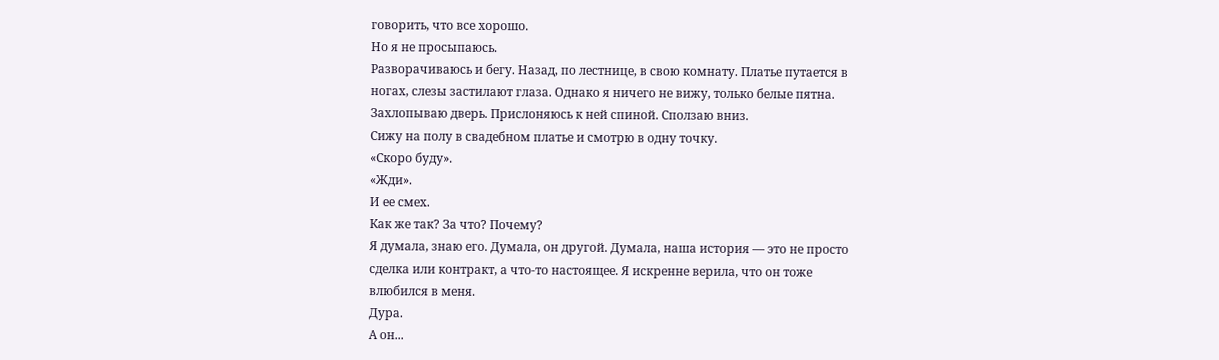говорить, что все хорошо.
Но я не просыпаюсь.
Разворачиваюсь и бегу. Назад, по лестнице, в свою комнату. Платье путается в ногах, слезы застилают глаза. Однако я ничего не вижу, только белые пятна.
Захлопываю дверь. Прислоняюсь к ней спиной. Сползаю вниз.
Сижу на полу в свадебном платье и смотрю в одну точку.
«Скоро буду».
«Жди».
И ее смех.
Как же так? За что? Почему?
Я думала, знаю его. Думала, он другой. Думала, наша история — это не просто сделка или контракт, а что-то настоящее. Я искренне верила, что он тоже влюбился в меня.
Дура.
А он...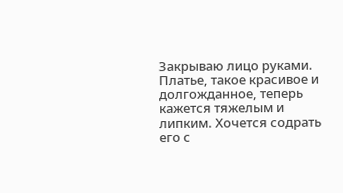Закрываю лицо руками. Платье, такое красивое и долгожданное, теперь кажется тяжелым и липким. Хочется содрать его с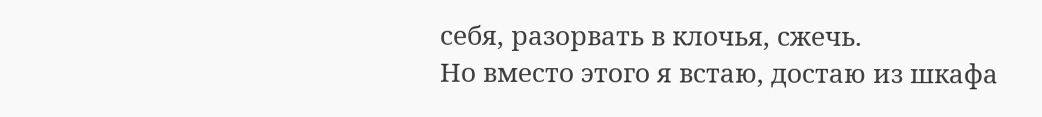себя, разорвать в клочья, сжечь.
Но вместо этого я встаю, достаю из шкафа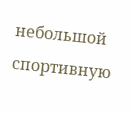небольшой спортивную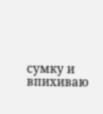сумку и впихиваю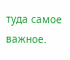туда самое важное.